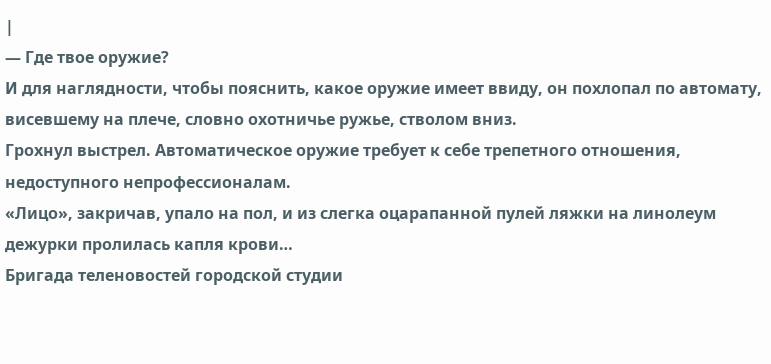|
— Где твое оружие?
И для наглядности, чтобы пояснить, какое оружие имеет ввиду, он похлопал по автомату, висевшему на плече, словно охотничье ружье, стволом вниз.
Грохнул выстрел. Автоматическое оружие требует к себе трепетного отношения, недоступного непрофессионалам.
«Лицо», закричав, упало на пол, и из слегка оцарапанной пулей ляжки на линолеум дежурки пролилась капля крови…
Бригада теленовостей городской студии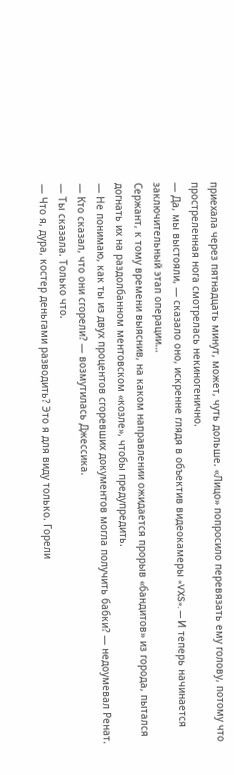приехала через пятнадцать минут, может, чуть дольше. «Лицо» попросило перевязать ему голову, потому что простреленная нога смотрелась некиногенично.
— Да, мы выстояли, — сказало оно, искренне глядя в объектив видеокамеры «VXS». — И теперь начинается заключительный этап операции…
Сержант, к тому времени выяснив, на каком направлении ожидается прорыв «бандитов» из города, пытался догнать их на раздолбанном ментовском «козле», чтобы предупредить.
— Не понимаю, как ты из двух процентов сгоревших документов могла получить бабки? — недоумевал Ренат.
— Кто сказал, что они сгорели? — возмутилась Джессика.
— Ты сказала. Только что.
— Что я, дура, костер деньгами разводить? Это я для виду только. Горели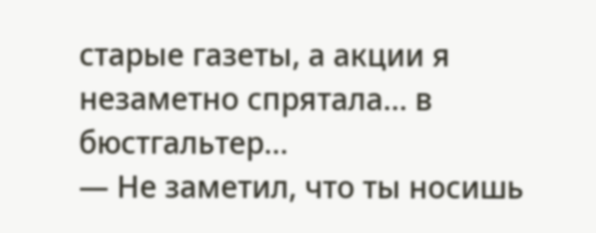старые газеты, а акции я незаметно спрятала… в бюстгальтер…
— Не заметил, что ты носишь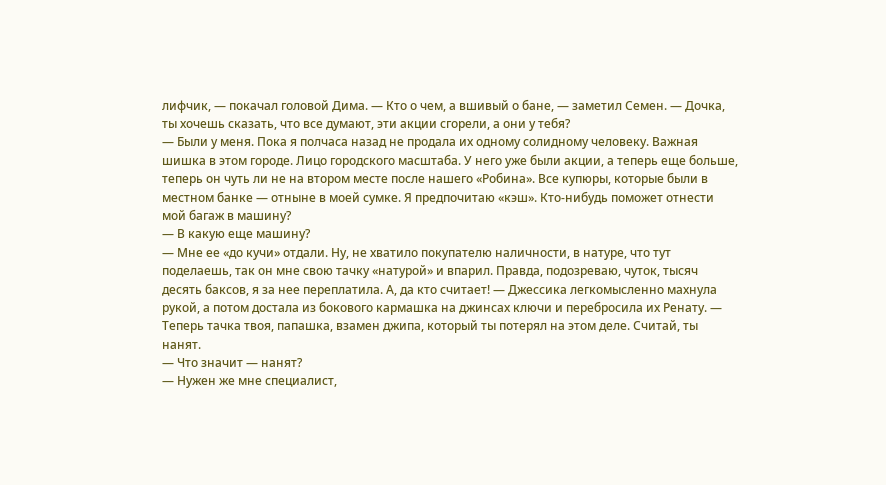лифчик, — покачал головой Дима. — Кто о чем, а вшивый о бане, — заметил Семен. — Дочка, ты хочешь сказать, что все думают, эти акции сгорели, а они у тебя?
— Были у меня. Пока я полчаса назад не продала их одному солидному человеку. Важная шишка в этом городе. Лицо городского масштаба. У него уже были акции, а теперь еще больше, теперь он чуть ли не на втором месте после нашего «Робина». Все купюры, которые были в местном банке — отныне в моей сумке. Я предпочитаю «кэш». Кто-нибудь поможет отнести мой багаж в машину?
— В какую еще машину?
— Мне ее «до кучи» отдали. Ну, не хватило покупателю наличности, в натуре, что тут поделаешь, так он мне свою тачку «натурой» и впарил. Правда, подозреваю, чуток, тысяч десять баксов, я за нее переплатила. А, да кто считает! — Джессика легкомысленно махнула рукой, а потом достала из бокового кармашка на джинсах ключи и перебросила их Ренату. — Теперь тачка твоя, папашка, взамен джипа, который ты потерял на этом деле. Считай, ты нанят.
— Что значит — нанят?
— Нужен же мне специалист,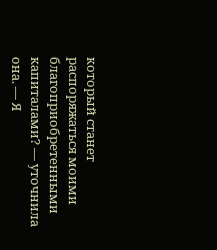который станет распоряжаться моими благоприобретенными капиталами? — уточнила она. — Я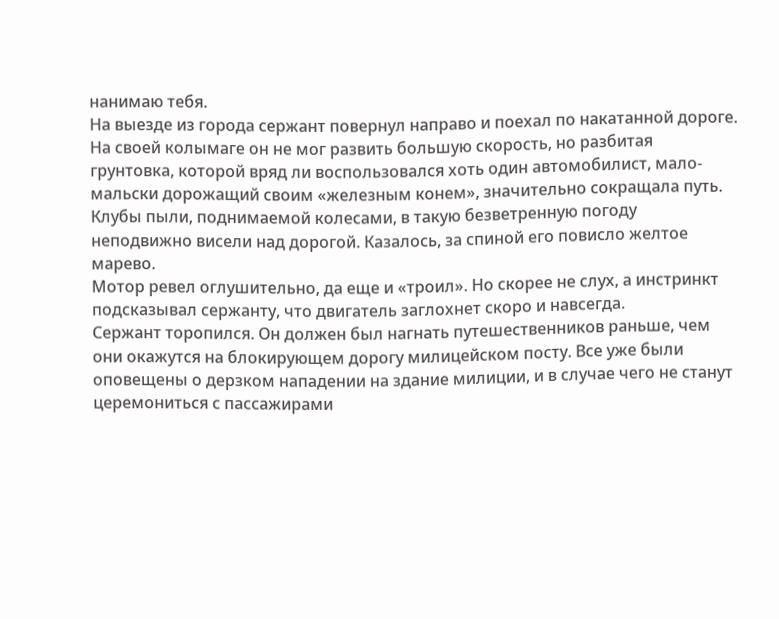нанимаю тебя.
На выезде из города сержант повернул направо и поехал по накатанной дороге. На своей колымаге он не мог развить большую скорость, но разбитая грунтовка, которой вряд ли воспользовался хоть один автомобилист, мало-мальски дорожащий своим «железным конем», значительно сокращала путь.
Клубы пыли, поднимаемой колесами, в такую безветренную погоду неподвижно висели над дорогой. Казалось, за спиной его повисло желтое марево.
Мотор ревел оглушительно, да еще и «троил». Но скорее не слух, а инстринкт подсказывал сержанту, что двигатель заглохнет скоро и навсегда.
Сержант торопился. Он должен был нагнать путешественников раньше, чем они окажутся на блокирующем дорогу милицейском посту. Все уже были оповещены о дерзком нападении на здание милиции, и в случае чего не станут церемониться с пассажирами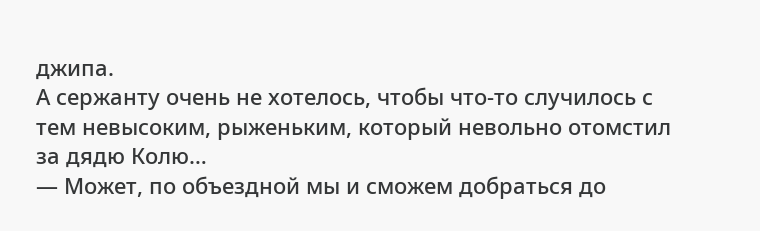джипа.
А сержанту очень не хотелось, чтобы что-то случилось с тем невысоким, рыженьким, который невольно отомстил за дядю Колю…
— Может, по объездной мы и сможем добраться до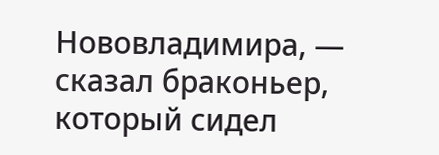Нововладимира, — сказал браконьер, который сидел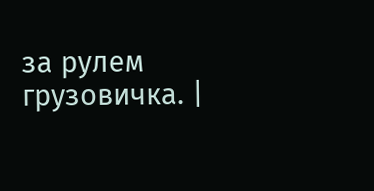за рулем грузовичка. |